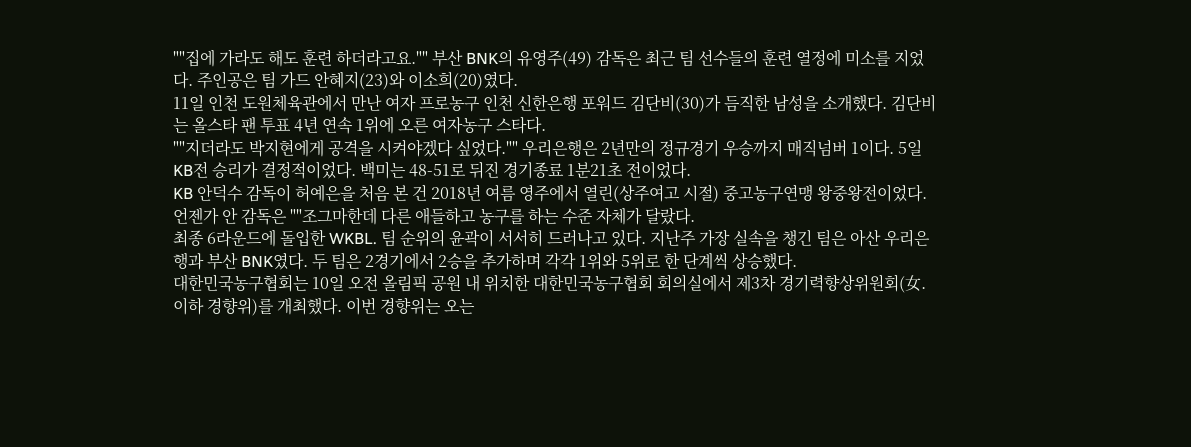""집에 가라도 해도 훈련 하더라고요."" 부산 BNK의 유영주(49) 감독은 최근 팀 선수들의 훈련 열정에 미소를 지었다. 주인공은 팀 가드 안혜지(23)와 이소희(20)였다.
11일 인천 도원체육관에서 만난 여자 프로농구 인천 신한은행 포워드 김단비(30)가 듬직한 남성을 소개했다. 김단비는 올스타 팬 투표 4년 연속 1위에 오른 여자농구 스타다.
""지더라도 박지현에게 공격을 시켜야겠다 싶었다."" 우리은행은 2년만의 정규경기 우승까지 매직넘버 1이다. 5일 KB전 승리가 결정적이었다. 백미는 48-51로 뒤진 경기종료 1분21초 전이었다.
KB 안덕수 감독이 허예은을 처음 본 건 2018년 여름 영주에서 열린(상주여고 시절) 중고농구연맹 왕중왕전이었다. 언젠가 안 감독은 ""조그마한데 다른 애들하고 농구를 하는 수준 자체가 달랐다.
최종 6라운드에 돌입한 WKBL. 팀 순위의 윤곽이 서서히 드러나고 있다. 지난주 가장 실속을 챙긴 팀은 아산 우리은행과 부산 BNK였다. 두 팀은 2경기에서 2승을 추가하며 각각 1위와 5위로 한 단계씩 상승했다.
대한민국농구협회는 10일 오전 올림픽 공원 내 위치한 대한민국농구협회 회의실에서 제3차 경기력향상위원회(女. 이하 경향위)를 개최했다. 이번 경향위는 오는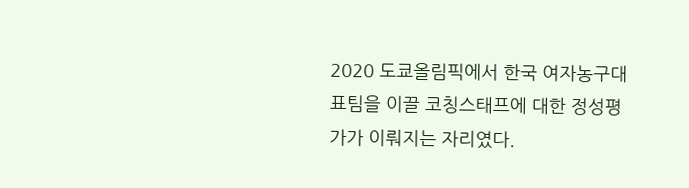2020 도쿄올림픽에서 한국 여자농구대표팀을 이끌 코칭스태프에 대한 정성평가가 이뤄지는 자리였다.